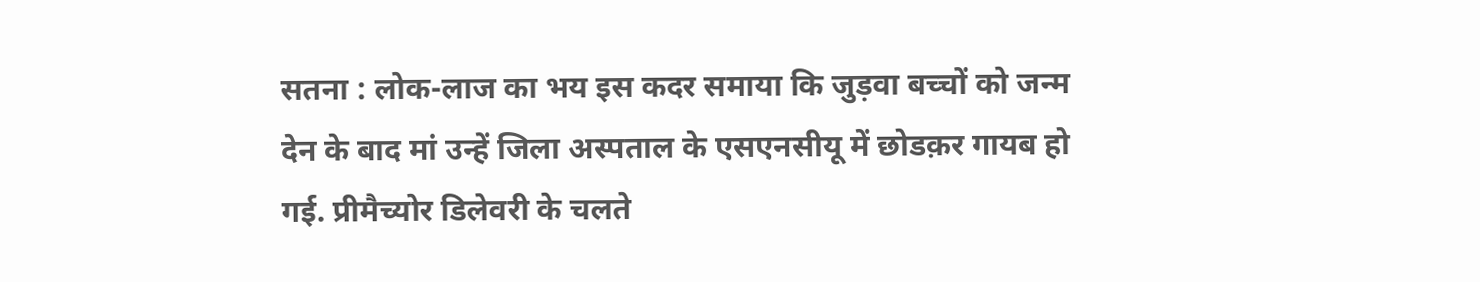सतना : लोक-लाज का भय इस कदर समाया कि जुड़वा बच्चों को जन्म देन के बाद मां उन्हें जिला अस्पताल के एसएनसीयू में छोडक़र गायब हो गई. प्रीमैच्योर डिलेवरी के चलते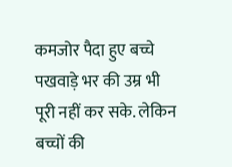कमजोर पैदा हुए बच्चे पखवाड़े भर की उम्र भी पूरी नहीं कर सके. लेकिन बच्चों की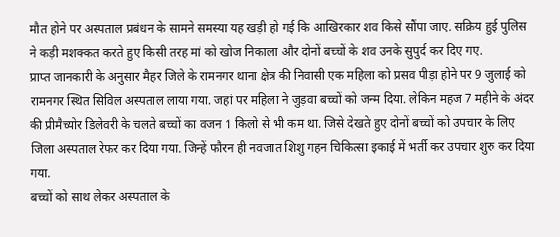मौत होने पर अस्पताल प्रबंधन के सामने समस्या यह खड़ी हो गई कि आखिरकार शव किसे सौंपा जाए. सक्रिय हुई पुलिस ने कड़ी मशक्कत करते हुए किसी तरह मां को खोज निकाला और दोनों बच्चों के शव उनके सुपुर्द कर दिए गए.
प्राप्त जानकारी के अनुसार मैहर जिले के रामनगर थाना क्षेत्र की निवासी एक महिला को प्रसव पीड़ा होने पर 9 जुलाई को रामनगर स्थित सिविल अस्पताल लाया गया. जहां पर महिला ने जुड़वा बच्चों को जन्म दिया. लेकिन महज 7 महीने के अंदर की प्रीमैच्योर डिलेवरी के चलते बच्चों का वजन 1 किलो से भी कम था. जिसे देखते हुए दोनों बच्चों को उपचार के लिए जिला अस्पताल रेफर कर दिया गया. जिन्हें फौरन ही नवजात शिशु गहन चिकित्सा इकाई में भर्ती कर उपचार शुरु कर दिया गया.
बच्चों को साथ लेकर अस्पताल के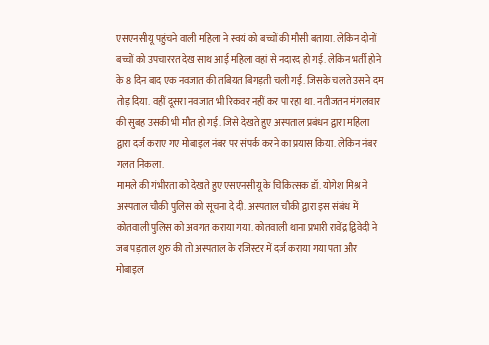एसएनसीयू पहुंचने वाली महिला ने स्वयं को बच्चों की मौसी बताया. लेकिन दोनों बच्चों को उपचाररत देख साथ आई महिला वहां से नदारद हो गई. लेकिन भर्ती होने के 8 दिन बाद एक नवजात की तबियत बिगड़ती चली गई. जिसके चलते उसने दम तोड़ दिया. वहीं दूसरा नवजात भी रिकवर नहीं कर पा रहा था. नतीजतन मंगलवार की सुबह उसकी भी मौत हो गई. जिसे देखते हुए अस्पताल प्रबंधन द्वारा महिला द्वारा दर्ज कराए गए मोबाइल नंबर पर संपर्क करने का प्रयास किया. लेकिन नंबर गलत निकला.
मामले की गंभीरता को देखते हुए एसएनसीयू के चिकित्सक डॉ. योगेश मिश्र ने अस्पताल चौकी पुलिस को सूचना दे दी. अस्पताल चौकी द्वारा इस संबंध में कोतवाली पुलिस को अवगत कराया गया. कोतवाली थाना प्रभारी रावेंद्र द्विवेदी ने जब पड़ताल शुरु की तो अस्पताल के रजिस्टर में दर्ज कराया गया पता और मोबाइल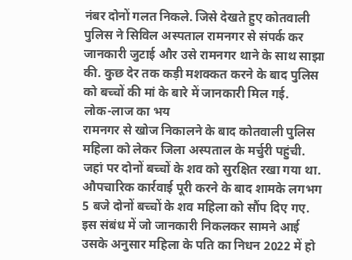नंबर दोनों गलत निकले. जिसे देखते हुए कोतवाली पुलिस ने सिविल अस्पताल रामनगर से संपर्क कर जानकारी जुटाई और उसे रामनगर थाने के साथ साझा की. कुछ देर तक कड़ी मशक्कत करने के बाद पुलिस को बच्चों की मां के बारे में जानकारी मिल गई.
लोक-लाज का भय
रामनगर से खोज निकालने के बाद कोतवाली पुलिस महिला को लेकर जिला अस्पताल के मर्चुरी पहुंची. जहां पर दोनों बच्चों के शव को सुरक्षित रखा गया था. औपचारिक कार्रवाई पूरी करने के बाद शामके लगभग 5 बजे दोनों बच्चों के शव महिला को सौंप दिए गए. इस संबंध में जो जानकारी निकलकर सामने आई उसके अनुसार महिला के पति का निधन 2022 में हो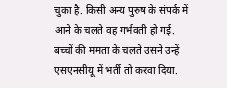चुका है. किसी अन्य पुरुष के संपर्क में आने के चलते वह गर्भवती हो गई. बच्चों की ममता के चलते उसने उन्हें एसएनसीयू में भर्ती तो करवा दिया.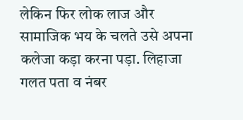लेकिन फिर लोक लाज और सामाजिक भय के चलते उसे अपना कलेजा कड़ा करना पड़ा. लिहाजा गलत पता व नंबर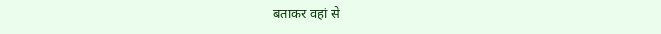बताकर वहां से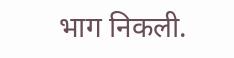भाग निकली.